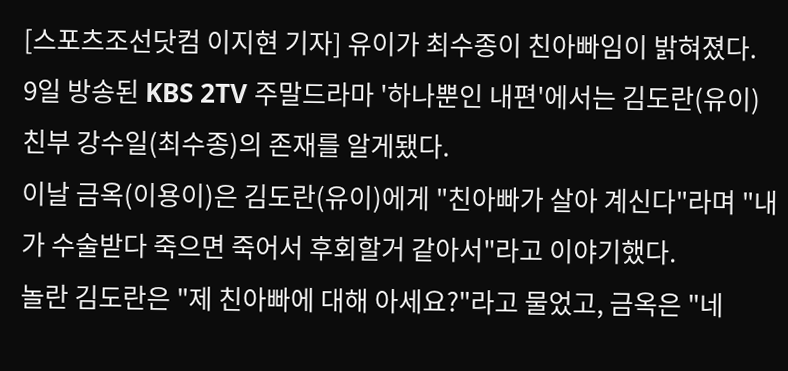[스포츠조선닷컴 이지현 기자] 유이가 최수종이 친아빠임이 밝혀졌다.
9일 방송된 KBS 2TV 주말드라마 '하나뿐인 내편'에서는 김도란(유이) 친부 강수일(최수종)의 존재를 알게됐다.
이날 금옥(이용이)은 김도란(유이)에게 "친아빠가 살아 계신다"라며 "내가 수술받다 죽으면 죽어서 후회할거 같아서"라고 이야기했다.
놀란 김도란은 "제 친아빠에 대해 아세요?"라고 물었고, 금옥은 "네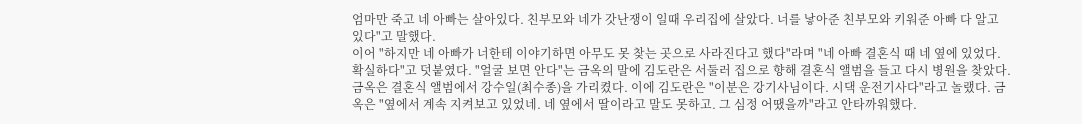엄마만 죽고 네 아빠는 살아있다. 친부모와 네가 갓난쟁이 일때 우리집에 살았다. 너를 낳아준 친부모와 키워준 아빠 다 알고 있다"고 말했다.
이어 "하지만 네 아빠가 너한테 이야기하면 아무도 못 찾는 곳으로 사라진다고 했다"라며 "네 아빠 결혼식 때 네 옆에 있었다. 확실하다"고 덧붙였다. "얼굴 보면 안다"는 금옥의 말에 김도란은 서둘러 집으로 향해 결혼식 앨범을 들고 다시 병원을 찾았다.
금옥은 결혼식 앨범에서 강수일(최수종)을 가리켰다. 이에 김도란은 "이분은 강기사님이다. 시댁 운전기사다"라고 놀랬다. 금옥은 "옆에서 계속 지켜보고 있었네. 네 옆에서 딸이라고 말도 못하고. 그 심정 어땠을까"라고 안타까워했다.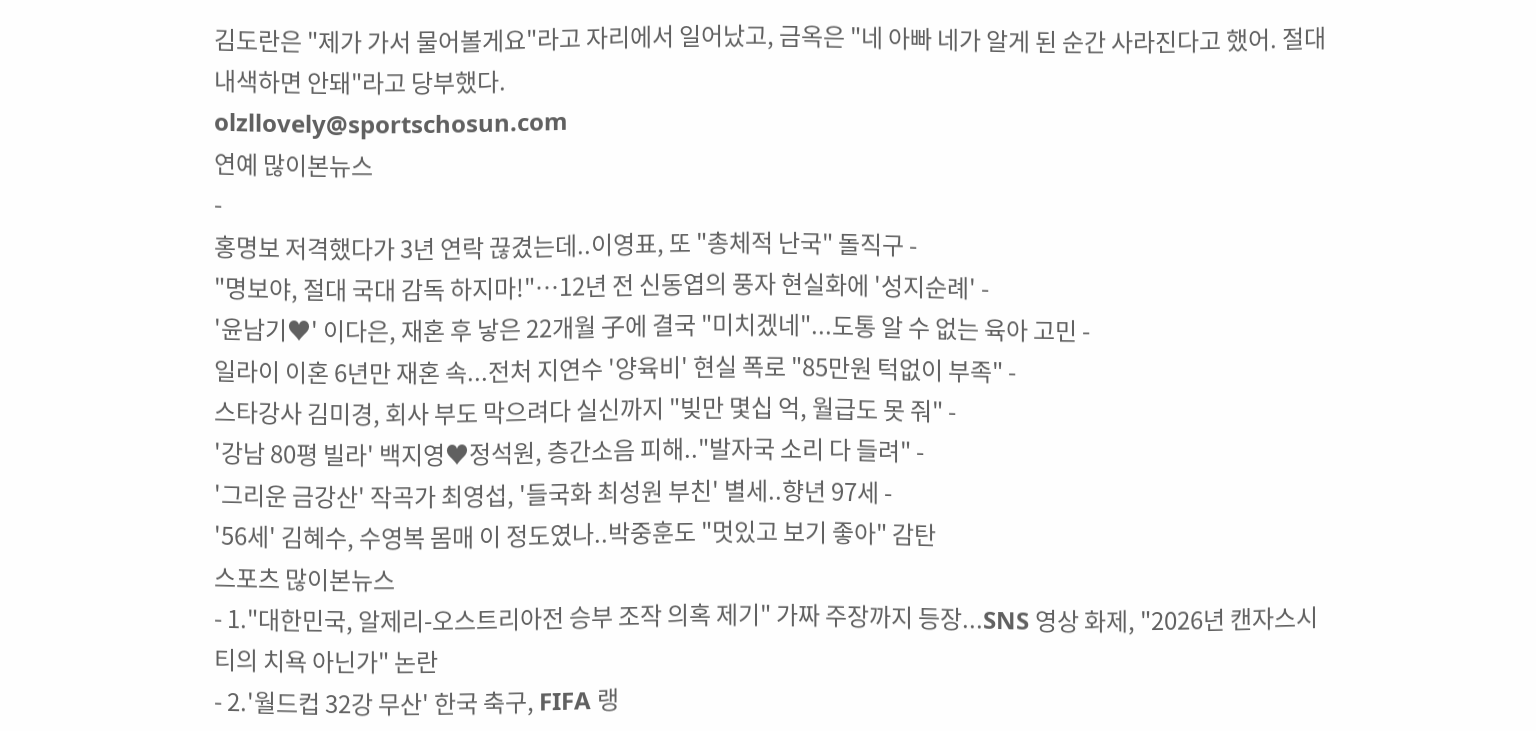김도란은 "제가 가서 물어볼게요"라고 자리에서 일어났고, 금옥은 "네 아빠 네가 알게 된 순간 사라진다고 했어. 절대 내색하면 안돼"라고 당부했다.
olzllovely@sportschosun.com
연예 많이본뉴스
-
홍명보 저격했다가 3년 연락 끊겼는데..이영표, 또 "총체적 난국" 돌직구 -
"명보야, 절대 국대 감독 하지마!"…12년 전 신동엽의 풍자 현실화에 '성지순례' -
'윤남기♥' 이다은, 재혼 후 낳은 22개월 子에 결국 "미치겠네"...도통 알 수 없는 육아 고민 -
일라이 이혼 6년만 재혼 속...전처 지연수 '양육비' 현실 폭로 "85만원 턱없이 부족" -
스타강사 김미경, 회사 부도 막으려다 실신까지 "빚만 몇십 억, 월급도 못 줘" -
'강남 80평 빌라' 백지영♥정석원, 층간소음 피해.."발자국 소리 다 들려" -
'그리운 금강산' 작곡가 최영섭, '들국화 최성원 부친' 별세..향년 97세 -
'56세' 김혜수, 수영복 몸매 이 정도였나..박중훈도 "멋있고 보기 좋아" 감탄
스포츠 많이본뉴스
- 1."대한민국, 알제리-오스트리아전 승부 조작 의혹 제기" 가짜 주장까지 등장...SNS 영상 화제, "2026년 캔자스시티의 치욕 아닌가" 논란
- 2.'월드컵 32강 무산' 한국 축구, FIFA 랭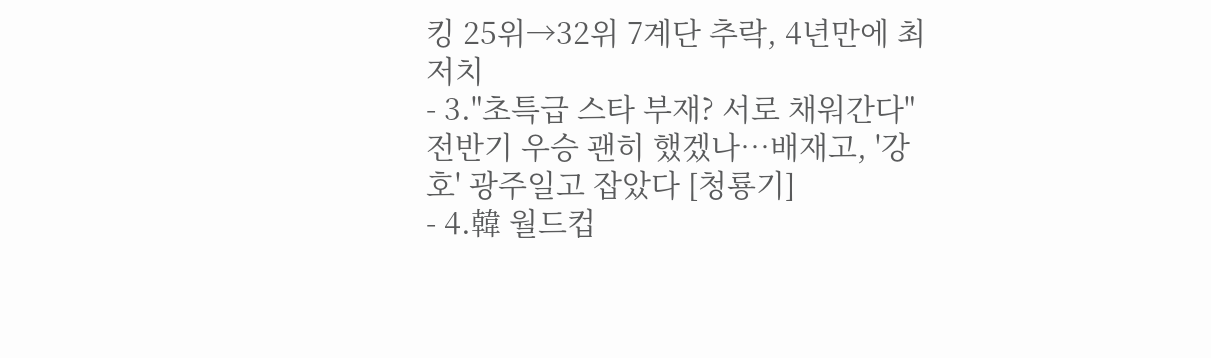킹 25위→32위 7계단 추락, 4년만에 최저치
- 3."초특급 스타 부재? 서로 채워간다" 전반기 우승 괜히 했겠나…배재고, '강호' 광주일고 잡았다 [청룡기]
- 4.韓 월드컵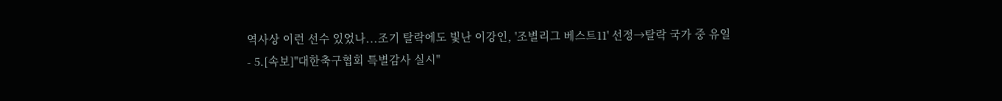역사상 이런 선수 있었나...조기 탈락에도 빛난 이강인, '조별리그 베스트11' 선정→탈락 국가 중 유일
- 5.[속보]"대한축구협회 특별감사 실시"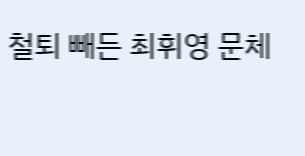철퇴 빼든 최휘영 문체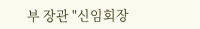부 장관 "신임회장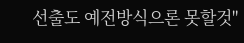선출도 예전방식으론 못할것"